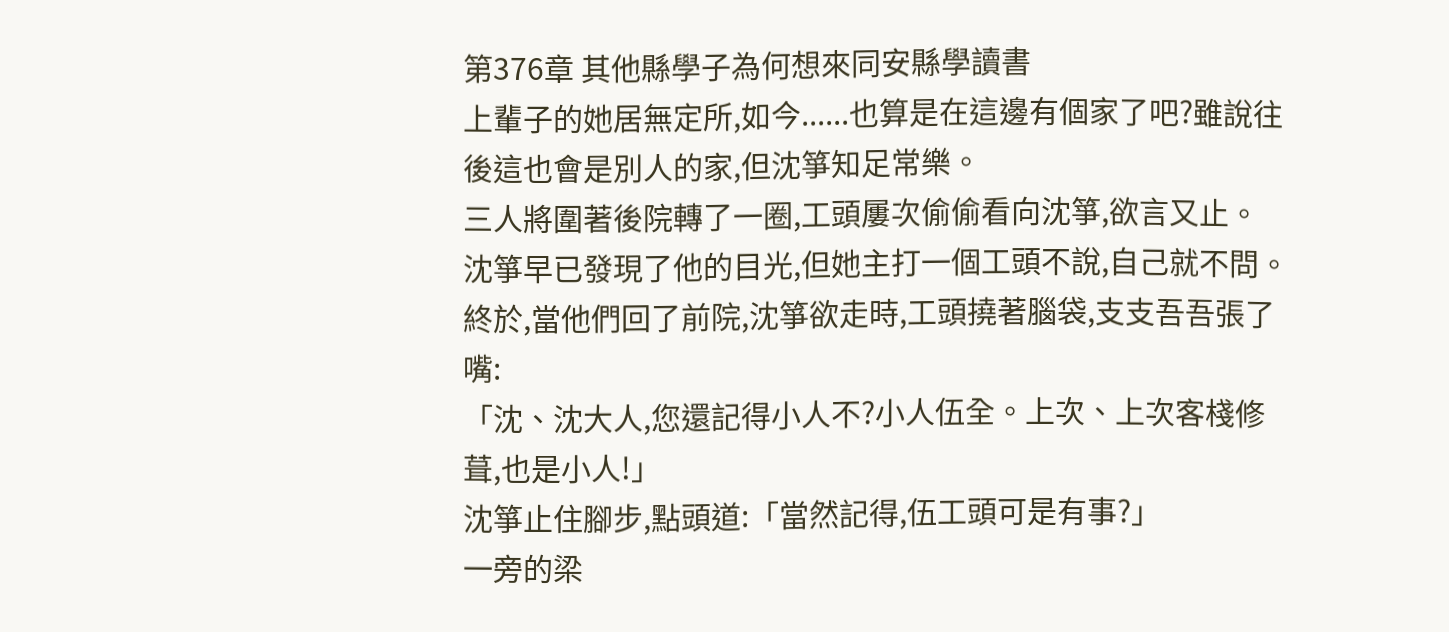第376章 其他縣學子為何想來同安縣學讀書
上輩子的她居無定所,如今......也算是在這邊有個家了吧?雖說往後這也會是別人的家,但沈箏知足常樂。
三人將圍著後院轉了一圈,工頭屢次偷偷看向沈箏,欲言又止。
沈箏早已發現了他的目光,但她主打一個工頭不說,自己就不問。
終於,當他們回了前院,沈箏欲走時,工頭撓著腦袋,支支吾吾張了嘴:
「沈、沈大人,您還記得小人不?小人伍全。上次、上次客棧修葺,也是小人!」
沈箏止住腳步,點頭道:「當然記得,伍工頭可是有事?」
一旁的梁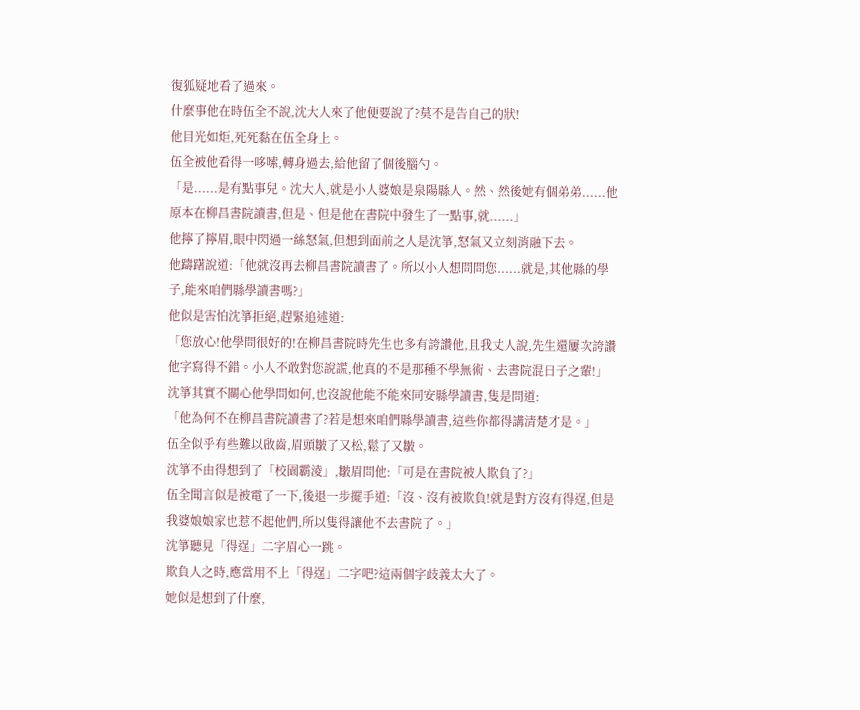復狐疑地看了過來。
什麼事他在時伍全不說,沈大人來了他便要說了?莫不是告自己的狀!
他目光如炬,死死黏在伍全身上。
伍全被他看得一哆嗦,轉身過去,給他留了個後腦勺。
「是......是有點事兒。沈大人,就是小人婆娘是泉陽縣人。然、然後她有個弟弟......他原本在柳昌書院讀書,但是、但是他在書院中發生了一點事,就......」
他擰了擰眉,眼中閃過一絲怒氣,但想到面前之人是沈箏,怒氣又立刻消融下去。
他躊躇說道:「他就沒再去柳昌書院讀書了。所以小人想問問您......就是,其他縣的學子,能來咱們縣學讀書嗎?」
他似是害怕沈箏拒絕,趕緊追述道:
「您放心!他學問很好的!在柳昌書院時先生也多有誇讚他,且我丈人說,先生還屢次誇讚他字寫得不錯。小人不敢對您說謊,他真的不是那種不學無術、去書院混日子之輩!」
沈箏其實不關心他學問如何,也沒說他能不能來同安縣學讀書,隻是問道:
「他為何不在柳昌書院讀書了?若是想來咱們縣學讀書,這些你都得講清楚才是。」
伍全似乎有些難以啟齒,眉頭皺了又松,鬆了又皺。
沈箏不由得想到了「校園霸淩」,皺眉問他:「可是在書院被人欺負了?」
伍全聞言似是被電了一下,後退一步擺手道:「沒、沒有被欺負!就是對方沒有得逞,但是我婆娘娘家也惹不起他們,所以隻得讓他不去書院了。」
沈箏聽見「得逞」二字眉心一跳。
欺負人之時,應當用不上「得逞」二字吧?這兩個字歧義太大了。
她似是想到了什麼,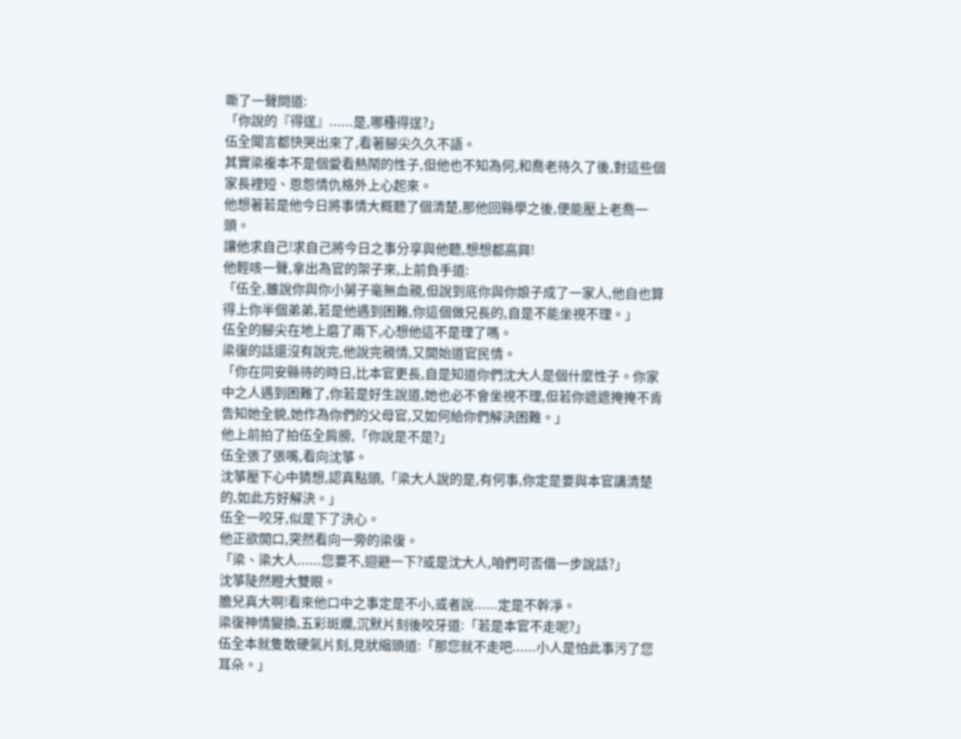嘶了一聲問道:
「你說的『得逞』......是,哪種得逞?」
伍全聞言都快哭出來了,看著腳尖久久不語。
其實梁複本不是個愛看熱鬧的性子,但他也不知為何,和喬老待久了後,對這些個家長裡短、恩怨情仇格外上心起來。
他想著若是他今日將事情大概聽了個清楚,那他回縣學之後,便能壓上老喬一頭。
讓他求自己!求自己將今日之事分享與他聽,想想都高興!
他輕咳一聲,拿出為官的架子來,上前負手道:
「伍全,雖說你與你小舅子毫無血親,但說到底你與你娘子成了一家人,他自也算得上你半個弟弟,若是他遇到困難,你這個做兄長的,自是不能坐視不理。」
伍全的腳尖在地上磨了兩下,心想他這不是理了嗎。
梁復的話還沒有說完,他說完親情,又開始道官民情。
「你在同安縣待的時日,比本官更長,自是知道你們沈大人是個什麼性子。你家中之人遇到困難了,你若是好生說道,她也必不會坐視不理,但若你遮遮掩掩不肯告知她全貌,她作為你們的父母官,又如何給你們解決困難。」
他上前拍了拍伍全肩膀,「你說是不是?」
伍全張了張嘴,看向沈箏。
沈箏壓下心中猜想,認真點頭,「梁大人說的是,有何事,你定是要與本官講清楚的,如此方好解決。」
伍全一咬牙,似是下了決心。
他正欲開口,突然看向一旁的梁復。
「梁、梁大人......您要不,迴避一下?或是沈大人,咱們可否借一步說話?」
沈箏陡然瞪大雙眼。
膽兒真大啊!看來他口中之事定是不小,或者說......定是不幹凈。
梁復神情變換,五彩斑斕,沉默片刻後咬牙道:「若是本官不走呢?」
伍全本就隻敢硬氣片刻,見狀縮頭道:「那您就不走吧......小人是怕此事污了您耳朵。」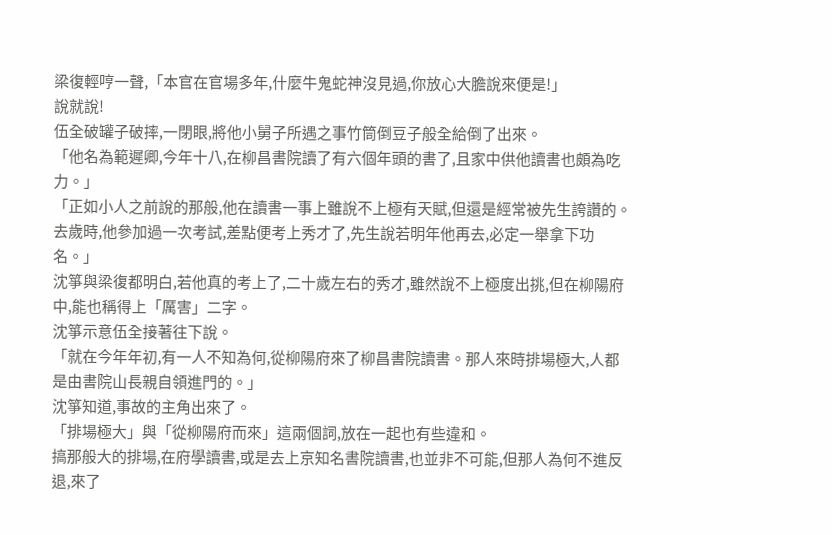梁復輕哼一聲,「本官在官場多年,什麼牛鬼蛇神沒見過,你放心大膽說來便是!」
說就說!
伍全破罐子破摔,一閉眼,將他小舅子所遇之事竹筒倒豆子般全給倒了出來。
「他名為範遲卿,今年十八,在柳昌書院讀了有六個年頭的書了,且家中供他讀書也頗為吃力。」
「正如小人之前說的那般,他在讀書一事上雖說不上極有天賦,但還是經常被先生誇讚的。去歲時,他參加過一次考試,差點便考上秀才了,先生說若明年他再去,必定一舉拿下功名。」
沈箏與梁復都明白,若他真的考上了,二十歲左右的秀才,雖然說不上極度出挑,但在柳陽府中,能也稱得上「厲害」二字。
沈箏示意伍全接著往下說。
「就在今年年初,有一人不知為何,從柳陽府來了柳昌書院讀書。那人來時排場極大,人都是由書院山長親自領進門的。」
沈箏知道,事故的主角出來了。
「排場極大」與「從柳陽府而來」這兩個詞,放在一起也有些違和。
搞那般大的排場,在府學讀書,或是去上京知名書院讀書,也並非不可能,但那人為何不進反退,來了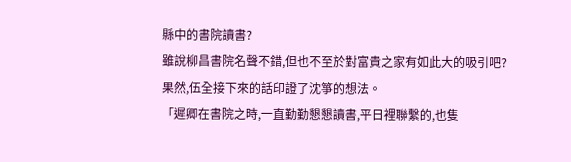縣中的書院讀書?
雖說柳昌書院名聲不錯,但也不至於對富貴之家有如此大的吸引吧?
果然,伍全接下來的話印證了沈箏的想法。
「遲卿在書院之時,一直勤勤懇懇讀書,平日裡聯繫的,也隻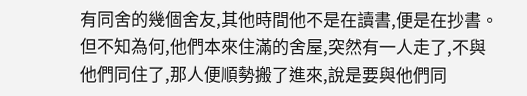有同舍的幾個舍友,其他時間他不是在讀書,便是在抄書。但不知為何,他們本來住滿的舍屋,突然有一人走了,不與他們同住了,那人便順勢搬了進來,說是要與他們同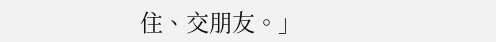住、交朋友。」